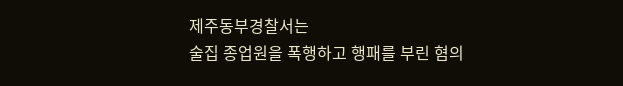제주동부경찰서는
술집 종업원을 폭행하고 행패를 부린 혐의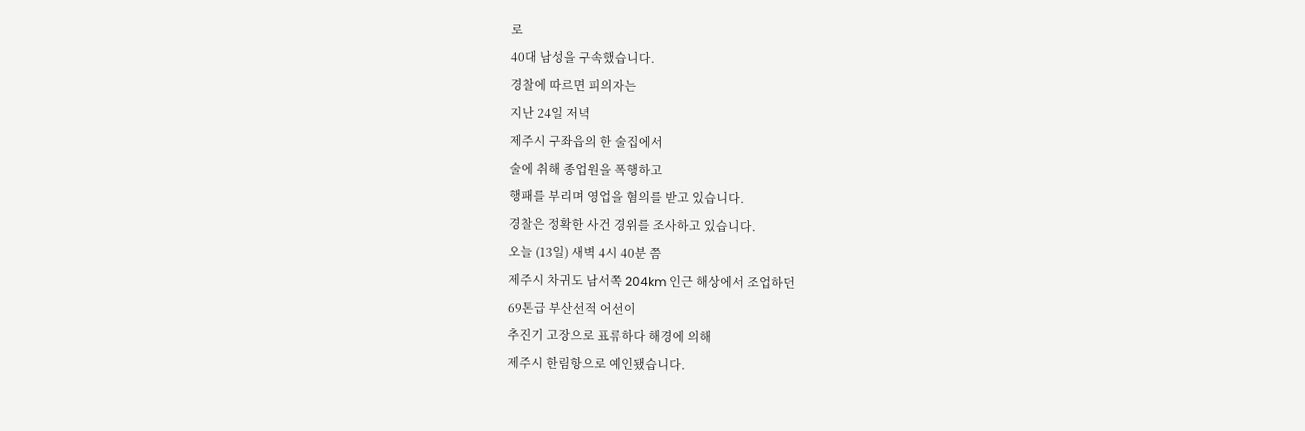로
40대 남성을 구속했습니다.
경찰에 따르면 피의자는
지난 24일 저녁
제주시 구좌읍의 한 술집에서
술에 취해 종업원을 폭행하고
행패를 부리며 영업을 혐의를 받고 있습니다.
경찰은 정확한 사건 경위를 조사하고 있습니다.
오늘 (13일) 새벽 4시 40분 쯤
제주시 차귀도 남서쪽 204km 인근 해상에서 조업하던
69톤급 부산선적 어선이
추진기 고장으로 표류하다 해경에 의해
제주시 한림항으로 예인됐습니다.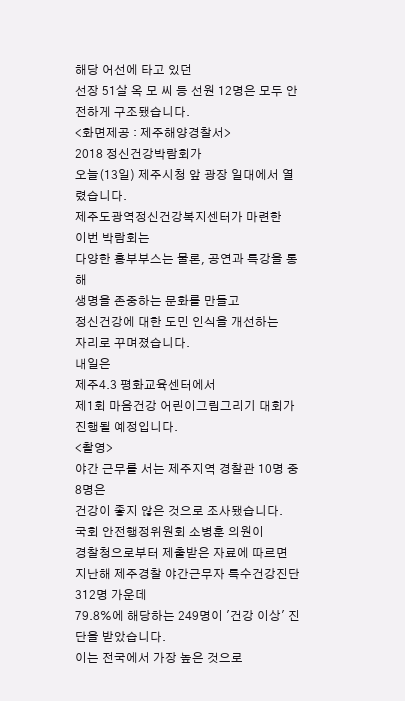해당 어선에 타고 있던
선장 51살 옥 모 씨 등 선원 12명은 모두 안전하게 구조됐습니다.
<화면제공 : 제주해양경찰서>
2018 정신건강박람회가
오늘(13일) 제주시청 앞 광장 일대에서 열렸습니다.
제주도광역정신건강복지센터가 마련한
이번 박람회는
다양한 홍부부스는 물론, 공연과 특강을 통해
생명을 존중하는 문화를 만들고
정신건강에 대한 도민 인식을 개선하는
자리로 꾸며졌습니다.
내일은
제주4.3 평화교육센터에서
제1회 마음건강 어린이그림그리기 대회가
진행될 예정입니다.
<촬영>
야간 근무를 서는 제주지역 경찰관 10명 중 8명은
건강이 좋지 않은 것으로 조사됐습니다.
국회 안전행정위원회 소병훈 의원이
경찰청으로부터 제출받은 자료에 따르면
지난해 제주경찰 야간근무자 특수건강진단 312명 가운데
79.8%에 해당하는 249명이 '건강 이상' 진단을 받았습니다.
이는 전국에서 가장 높은 것으로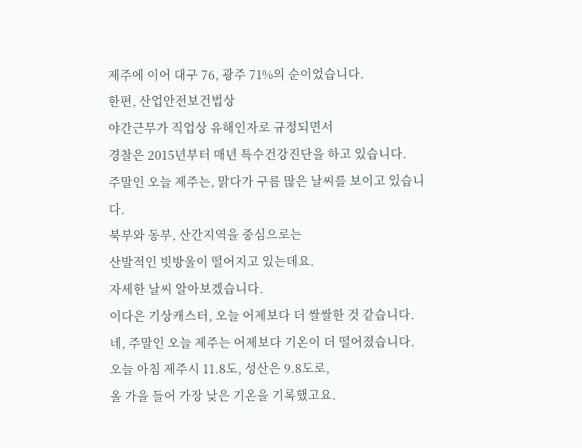제주에 이어 대구 76, 광주 71%의 순이었습니다.
한편, 산업안전보건법상
야간근무가 직업상 유해인자로 규정되면서
경찰은 2015년부터 매년 특수건강진단을 하고 있습니다.
주말인 오늘 제주는, 맑다가 구름 많은 날씨를 보이고 있습니다.
북부와 동부, 산간지역을 중심으로는
산발적인 빗방울이 떨어지고 있는데요.
자세한 날씨 알아보겠습니다.
이다은 기상캐스터, 오늘 어제보다 더 쌀쌀한 것 같습니다.
네, 주말인 오늘 제주는 어제보다 기온이 더 떨어졌습니다.
오늘 아침 제주시 11.8도, 성산은 9.8도로,
올 가을 들어 가장 낮은 기온을 기록했고요.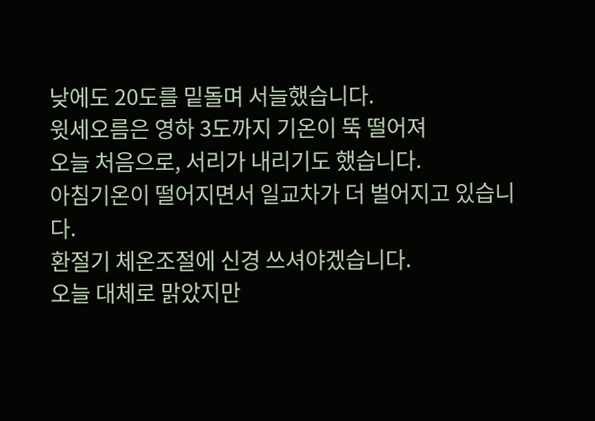낮에도 20도를 밑돌며 서늘했습니다.
윗세오름은 영하 3도까지 기온이 뚝 떨어져
오늘 처음으로, 서리가 내리기도 했습니다.
아침기온이 떨어지면서 일교차가 더 벌어지고 있습니다.
환절기 체온조절에 신경 쓰셔야겠습니다.
오늘 대체로 맑았지만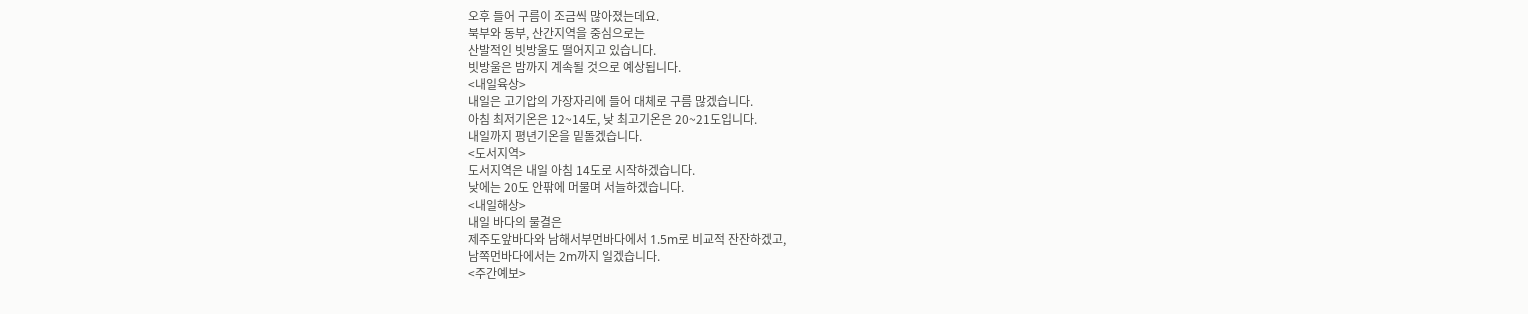오후 들어 구름이 조금씩 많아졌는데요.
북부와 동부, 산간지역을 중심으로는
산발적인 빗방울도 떨어지고 있습니다.
빗방울은 밤까지 계속될 것으로 예상됩니다.
<내일육상>
내일은 고기압의 가장자리에 들어 대체로 구름 많겠습니다.
아침 최저기온은 12~14도, 낮 최고기온은 20~21도입니다.
내일까지 평년기온을 밑돌겠습니다.
<도서지역>
도서지역은 내일 아침 14도로 시작하겠습니다.
낮에는 20도 안팎에 머물며 서늘하겠습니다.
<내일해상>
내일 바다의 물결은
제주도앞바다와 남해서부먼바다에서 1.5m로 비교적 잔잔하겠고,
남쪽먼바다에서는 2m까지 일겠습니다.
<주간예보>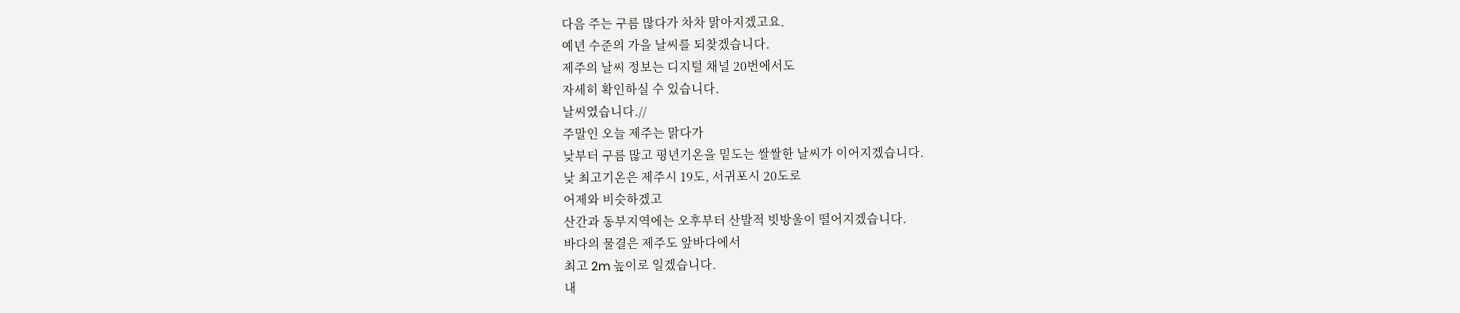다음 주는 구름 많다가 차차 맑아지겠고요.
예년 수준의 가을 날씨를 되찾겠습니다.
제주의 날씨 정보는 디지털 채널 20번에서도
자세히 확인하실 수 있습니다.
날씨였습니다.//
주말인 오늘 제주는 맑다가
낮부터 구름 많고 평년기온을 밑도는 쌀쌀한 날씨가 이어지겠습니다.
낮 최고기온은 제주시 19도, 서귀포시 20도로
어제와 비슷하겠고
산간과 동부지역에는 오후부터 산발적 빗방울이 떨어지겠습니다.
바다의 물결은 제주도 앞바다에서
최고 2m 높이로 일겠습니다.
내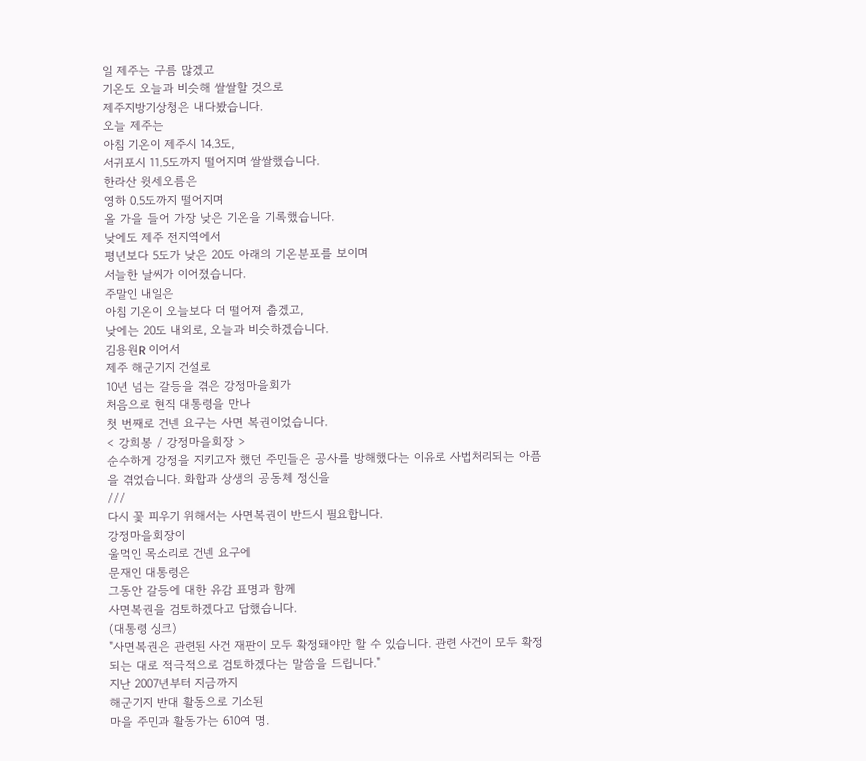일 제주는 구름 많겠고
기온도 오늘과 비슷해 쌀쌀할 것으로
제주지방기상청은 내다봤습니다.
오늘 제주는
아침 기온이 제주시 14.3도,
서귀포시 11.5도까지 떨어지며 쌀쌀했습니다.
한라산 윗세오름은
영하 0.5도까지 떨어지며
올 가을 들어 가장 낮은 기온을 기록했습니다.
낮에도 제주 전지역에서
평년보다 5도가 낮은 20도 아래의 기온분포를 보이며
서늘한 날씨가 이어졌습니다.
주말인 내일은
아침 기온이 오늘보다 더 떨어져 춥겠고,
낮에는 20도 내외로, 오늘과 비슷하겠습니다.
김용원R 이어서
제주 해군기지 건설로
10년 넘는 갈등을 겪은 강정마을회가
처음으로 현직 대통령을 만나
첫 번째로 건넨 요구는 사면 복권이었습니다.
< 강희봉 / 강정마을회장 >
순수하게 강정을 지키고자 했던 주민들은 공사를 방해했다는 이유로 사법처리되는 아픔을 겪었습니다. 화합과 상생의 공동체 정신을
///
다시 꽃 피우기 위해서는 사면복권이 반드시 필요합니다.
강정마을회장이
울먹인 목소리로 건넨 요구에
문재인 대통령은
그동안 갈등에 대한 유감 표명과 함께
사면복권을 검토하겠다고 답했습니다.
(대통령 싱크)
"사면복권은 관련된 사건 재판이 모두 확정돼야만 할 수 있습니다. 관련 사건이 모두 확정되는 대로 적극적으로 검토하겠다는 말씀을 드립니다."
지난 2007년부터 지금까지
해군기지 반대 활동으로 기소된
마을 주민과 활동가는 610여 명.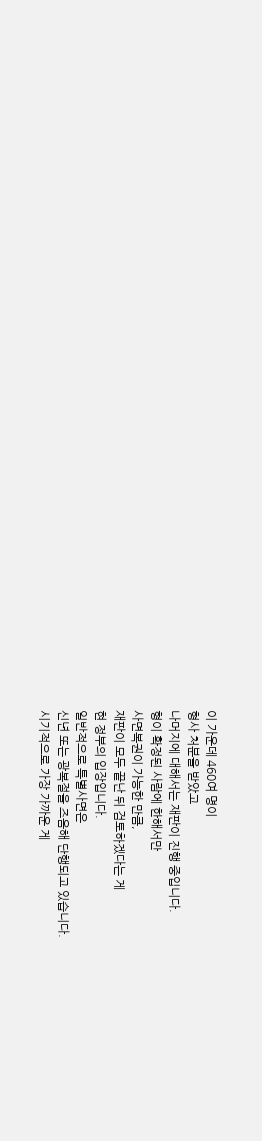이 가운데 460여 명이
형사 처분을 받았고
나머지에 대해서는 재판이 진행 중입니다.
형이 확정된 사람에 한해서만
사면복권이 가능한 만큼,
재판이 모두 끝난 뒤 검토하겠다는 게
현 정부의 입장입니다.
일반적으로 특별사면은
신년 또는 광복절을 즈음해 단행되고 있습니다.
시기적으로 가장 가까운 게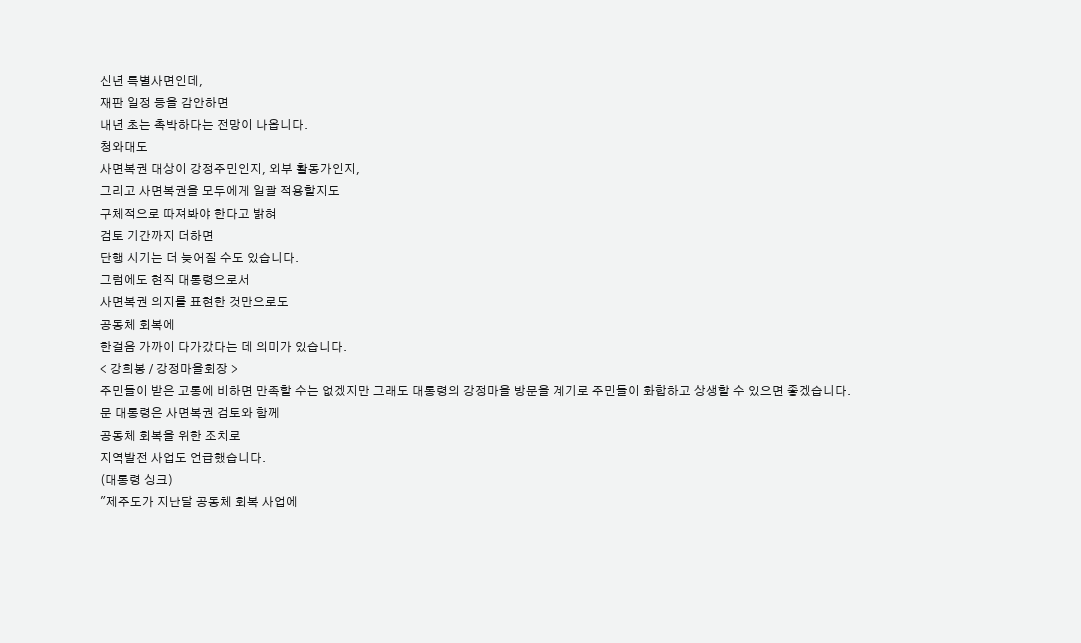신년 특별사면인데,
재판 일정 등을 감안하면
내년 초는 촉박하다는 전망이 나옵니다.
청와대도
사면복권 대상이 강정주민인지, 외부 활동가인지,
그리고 사면복권을 모두에게 일괄 적용할지도
구체적으로 따져봐야 한다고 밝혀
검토 기간까지 더하면
단행 시기는 더 늦어질 수도 있습니다.
그럼에도 현직 대통령으로서
사면복권 의지를 표현한 것만으로도
공동체 회복에
한걸음 가까이 다가갔다는 데 의미가 있습니다.
< 강희봉 / 강정마을회장 >
주민들이 받은 고통에 비하면 만족할 수는 없겠지만 그래도 대통령의 강정마을 방문을 계기로 주민들이 화합하고 상생할 수 있으면 좋겠습니다.
문 대통령은 사면복권 검토와 함께
공동체 회복을 위한 조치로
지역발전 사업도 언급했습니다.
(대통령 싱크)
"제주도가 지난달 공동체 회복 사업에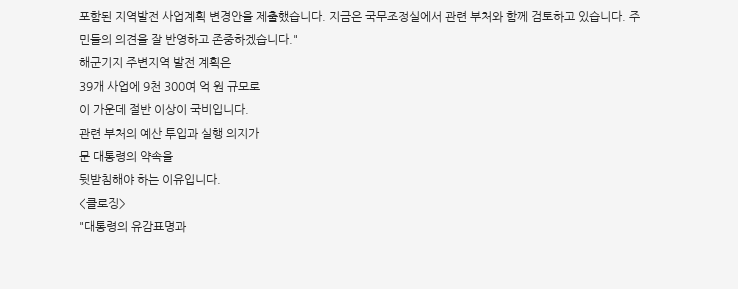포함된 지역발전 사업계획 변경안을 제출했습니다. 지금은 국무조정실에서 관련 부처와 함께 검토하고 있습니다. 주민들의 의견을 잘 반영하고 존중하겠습니다."
해군기지 주변지역 발전 계획은
39개 사업에 9천 300여 억 원 규모로
이 가운데 절반 이상이 국비입니다.
관련 부처의 예산 투입과 실행 의지가
문 대통령의 약속을
뒷받침해야 하는 이유입니다.
<클로징>
"대통령의 유감표명과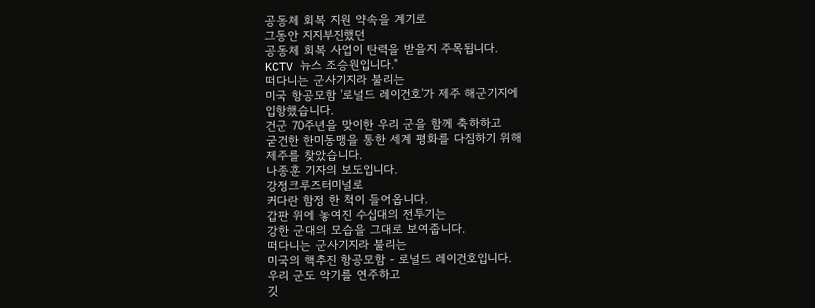공동체 회복 지원 약속을 계기로
그동안 지지부진했던
공동체 회복 사업이 탄력을 받을지 주목됩니다.
KCTV 뉴스 조승원입니다."
떠다니는 군사기지라 불리는
미국 항공모함 '로널드 레이건호'가 제주 해군기지에
입항했습니다.
건군 70주년을 맞이한 우리 군을 함께 축하하고
굳건한 한미동맹을 통한 세계 평화를 다짐하기 위해
제주를 찾았습니다.
나종훈 기자의 보도입니다.
강정크루즈터미널로
커다란 함정 한 척이 들어옵니다.
갑판 위에 놓여진 수십대의 전투기는
강한 군대의 모습을 그대로 보여줍니다.
떠다니는 군사기지라 불리는
미국의 핵추진 항공모함 - 로널드 레이건호입니다.
우리 군도 악기를 연주하고
깃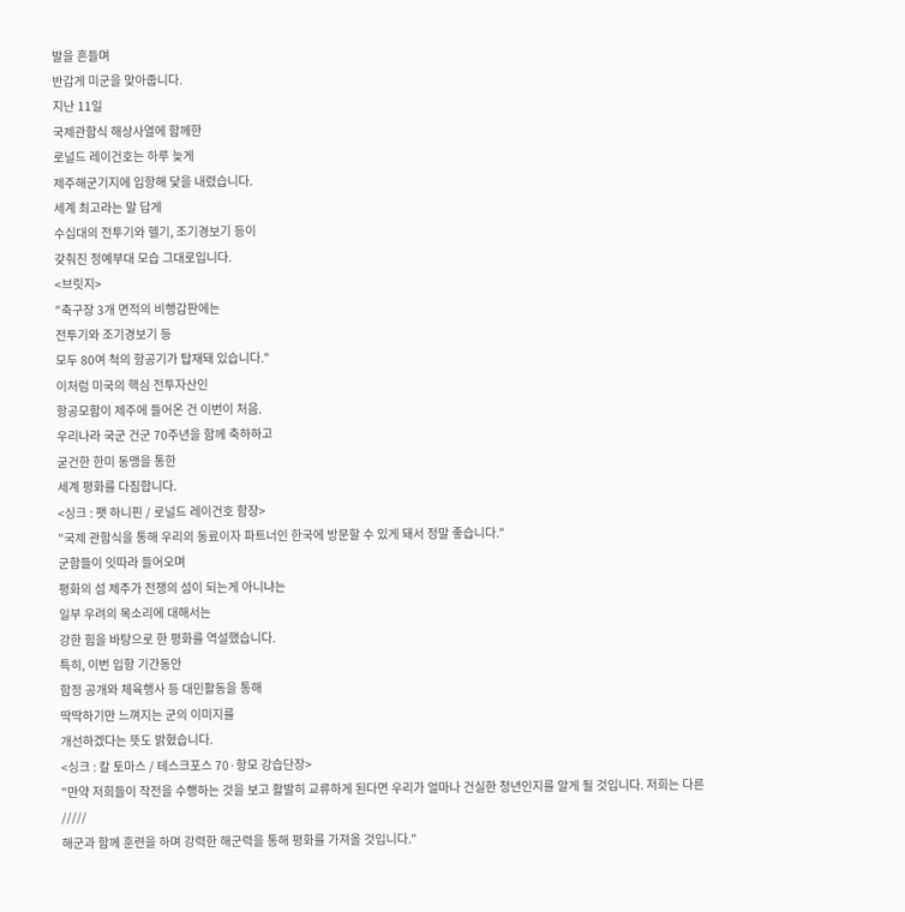발을 흔들며
반갑게 미군을 맞아줍니다.
지난 11일
국제관함식 해상사열에 함께한
로널드 레이건호는 하루 늦게
제주해군기지에 입항해 닻을 내렸습니다.
세계 최고라는 말 답게
수십대의 전투기와 헬기, 조기경보기 등이
갖춰진 정예부대 모습 그대로입니다.
<브릿지>
"축구장 3개 면적의 비행갑판에는
전투기와 조기경보기 등
모두 80여 척의 항공기가 탑재돼 있습니다."
이처럼 미국의 핵심 전투자산인
항공모함이 제주에 들어온 건 이번이 처음.
우리나라 국군 건군 70주년을 함께 축하하고
굳건한 한미 동맹을 통한
세계 평화를 다짐합니다.
<싱크 : 팻 하니핀 / 로널드 레이건호 함장>
"국제 관함식을 통해 우리의 동료이자 파트너인 한국에 방문할 수 있게 돼서 정말 좋습니다."
군함들이 잇따라 들어오며
평화의 섬 제주가 전쟁의 섬이 되는게 아니냐는
일부 우려의 목소리에 대해서는
강한 힘을 바탕으로 한 평화를 역설했습니다.
특히, 이번 입항 기간동안
함정 공개와 체육행사 등 대민활동을 통해
딱딱하기만 느껴지는 군의 이미지를
개선하겠다는 뜻도 밝혔습니다.
<싱크 : 칼 토마스 / 테스크포스 70·항모 강습단장>
"만약 저희들이 작전을 수행하는 것을 보고 활발히 교류하게 된다면 우리가 얼마나 건실한 청년인지를 알게 될 것입니다. 저희는 다른
/////
해군과 함께 훈련을 하며 강력한 해군력을 통해 평화를 가져올 것입니다."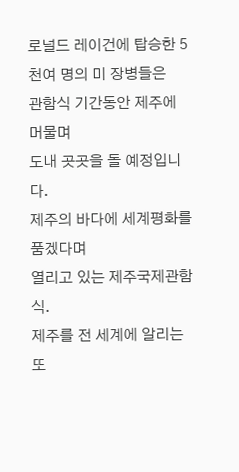로널드 레이건에 탑승한 5천여 명의 미 장병들은
관함식 기간동안 제주에 머물며
도내 곳곳을 돌 예정입니다.
제주의 바다에 세계평화를 품겠다며
열리고 있는 제주국제관함식.
제주를 전 세계에 알리는
또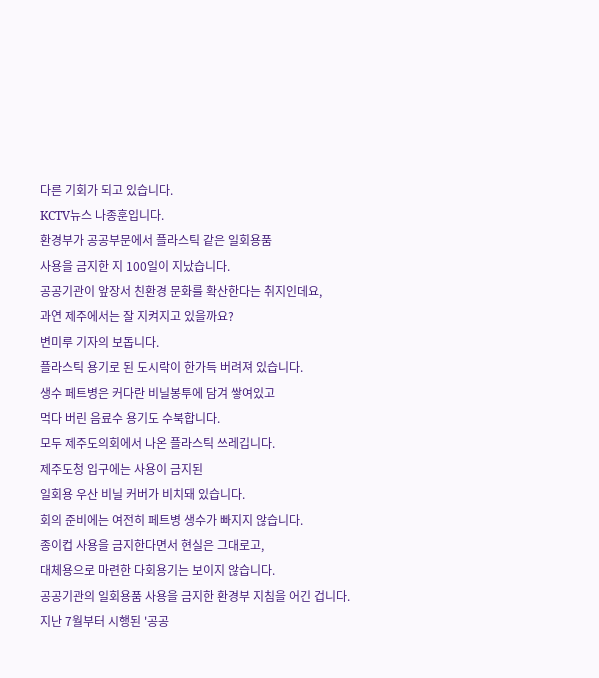다른 기회가 되고 있습니다.
KCTV뉴스 나종훈입니다.
환경부가 공공부문에서 플라스틱 같은 일회용품
사용을 금지한 지 100일이 지났습니다.
공공기관이 앞장서 친환경 문화를 확산한다는 취지인데요,
과연 제주에서는 잘 지켜지고 있을까요?
변미루 기자의 보돕니다.
플라스틱 용기로 된 도시락이 한가득 버려져 있습니다.
생수 페트병은 커다란 비닐봉투에 담겨 쌓여있고
먹다 버린 음료수 용기도 수북합니다.
모두 제주도의회에서 나온 플라스틱 쓰레깁니다.
제주도청 입구에는 사용이 금지된
일회용 우산 비닐 커버가 비치돼 있습니다.
회의 준비에는 여전히 페트병 생수가 빠지지 않습니다.
종이컵 사용을 금지한다면서 현실은 그대로고,
대체용으로 마련한 다회용기는 보이지 않습니다.
공공기관의 일회용품 사용을 금지한 환경부 지침을 어긴 겁니다.
지난 7월부터 시행된 '공공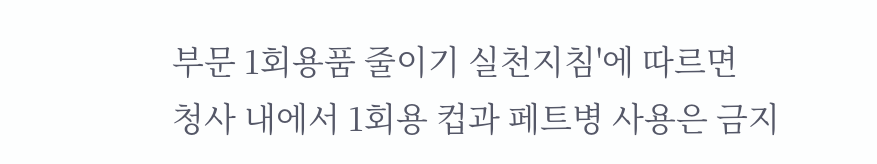부문 1회용품 줄이기 실천지침'에 따르면
청사 내에서 1회용 컵과 페트병 사용은 금지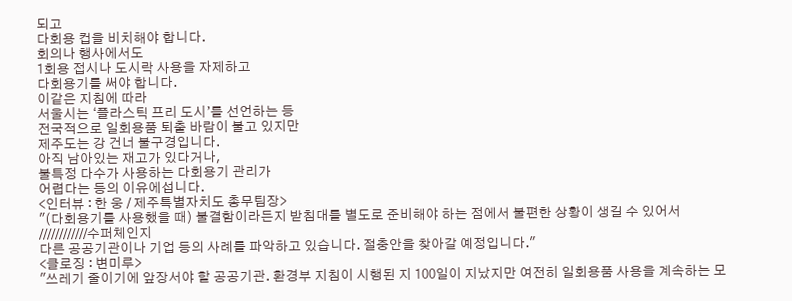되고
다회용 컵을 비치해야 합니다.
회의나 행사에서도
1회용 접시나 도시락 사용을 자제하고
다회용기를 써야 합니다.
이같은 지침에 따라
서울시는 ‘플라스틱 프리 도시’를 선언하는 등
전국적으로 일회용품 퇴출 바람이 불고 있지만
제주도는 강 건너 불구경입니다.
아직 남아있는 재고가 있다거나,
불특정 다수가 사용하는 다회용기 관리가
어렵다는 등의 이유에섭니다.
<인터뷰 : 한 웅 / 제주특별자치도 총무팀장>
"(다회용기를 사용했을 때) 불결함이라든지 받침대를 별도로 준비해야 하는 점에서 불편한 상황이 생길 수 있어서
////////////수퍼체인지
다른 공공기관이나 기업 등의 사례를 파악하고 있습니다. 절충안을 찾아갈 예정입니다."
<클로징 : 변미루>
"쓰레기 줄이기에 앞장서야 할 공공기관. 환경부 지침이 시행된 지 100일이 지났지만 여전히 일회용품 사용을 계속하는 모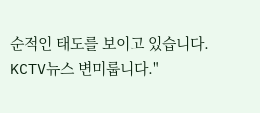순적인 태도를 보이고 있습니다. KCTV뉴스 변미룹니다."